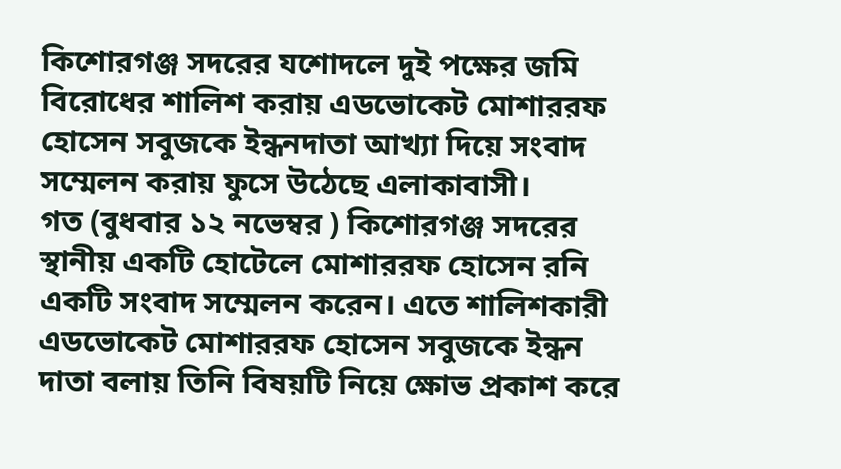কিশোরগঞ্জ সদরের যশোদলে দুই পক্ষের জমি বিরোধের শালিশ করায় এডভোকেট মোশাররফ হোসেন সবুজকে ইন্ধনদাতা আখ্যা দিয়ে সংবাদ সম্মেলন করায় ফুসে উঠেছে এলাকাবাসী।
গত (বুধবার ১২ নভেম্বর ) কিশোরগঞ্জ সদরের স্থানীয় একটি হোটেলে মোশাররফ হোসেন রনি একটি সংবাদ সম্মেলন করেন। এতে শালিশকারী এডভোকেট মোশাররফ হোসেন সবুজকে ইন্ধন দাতা বলায় তিনি বিষয়টি নিয়ে ক্ষোভ প্রকাশ করে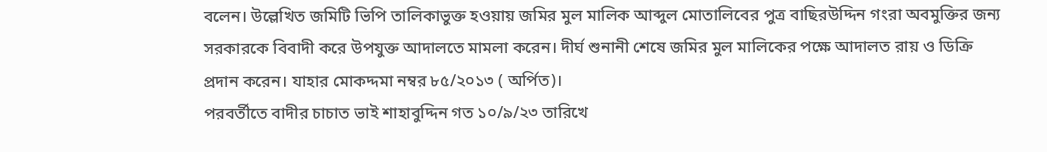বলেন। উল্লেখিত জমিটি ভিপি তালিকাভুক্ত হওয়ায় জমির মুল মালিক আব্দুল মোতালিবের পুত্র বাছিরউদ্দিন গংরা অবমুক্তির জন্য সরকারকে বিবাদী করে উপযুক্ত আদালতে মামলা করেন। দীর্ঘ শুনানী শেষে জমির মুল মালিকের পক্ষে আদালত রায় ও ডিক্রি প্রদান করেন। যাহার মোকদ্দমা নম্বর ৮৫/২০১৩ ( অর্পিত)।
পরবর্তীতে বাদীর চাচাত ভাই শাহাবুদ্দিন গত ১০/৯/২৩ তারিখে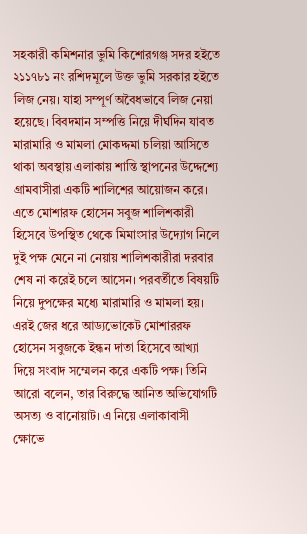সহকারী কমিশনার ভুমি কিশোরগঞ্জ সদর হইতে ২১১৭৮১ নং রশিদমূলে উক্ত ভুমি সরকার হইতে লিজ নেয়। যাহা সম্পূর্ণ অবৈধভাবে লিজ নেয়া হয়েছে। বিবদমান সম্পত্তি নিয়ে দীর্ঘদিন যাবত মারামারি ও মামলা মোকদ্দমা চলিয়া আসিতে থাকা অবস্থায় এলাকায় শান্তি স্থাপনের উদ্দেশ্যে গ্রামবাসীরা একটি শালিশের আয়োজন করে। এতে মোশারফ হোসেন সবুজ শালিশকারী হিসেবে উপস্থিত থেকে মিমাংসার উদ্যোগ নিলে দুই পক্ষ মেনে না নেয়ায় শালিশকারীরা দরবার শেষ না করেই চলে আসেন। পরবর্তীতে বিষয়টি নিয়ে দুপক্ষের মধ্যে মারামারি ও মামলা হয়।
এরই জের ধরে আড্যভোকেট মোশাররফ হোসেন সবুজকে ইন্ধন দাতা হিসেবে আখ্যা দিয়ে সংবাদ সম্মেলন করে একটি পক্ষ। তিনি আরো বলেন, তার বিরুদ্ধে আনিত অভিযোগটি অসত্য ও বানোয়াট। এ নিয়ে এলাকাবাসী ক্ষোভে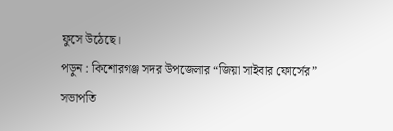ফুসে উঠেছে।
পড়ুন : কিশোরগঞ্জ সদর উপজেলার “জিয়া সাইবার ফোর্সের” সভাপতি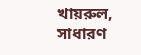খায়রুল, সাধারণ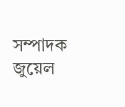সম্পাদক জুয়েল